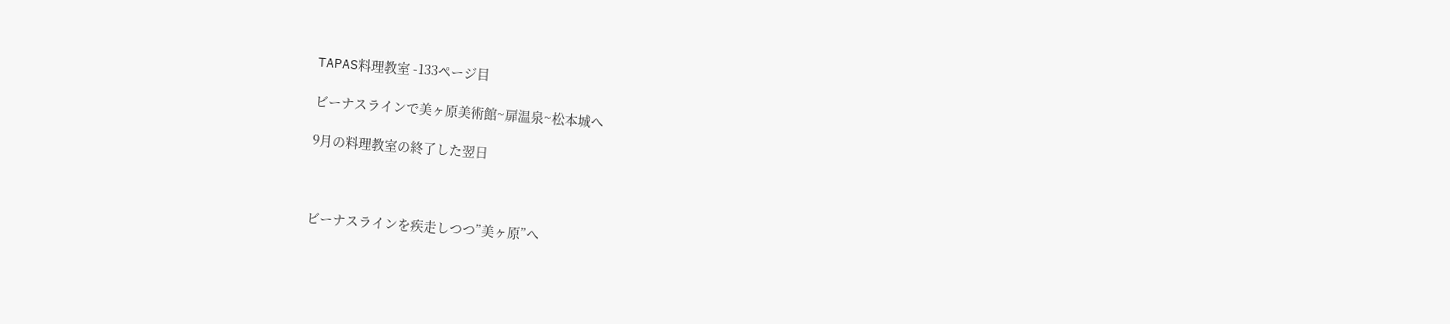TAPAS料理教室 -133ページ目

ビーナスラインで美ヶ原美術館~扉温泉~松本城へ

9月の料理教室の終了した翌日



ビーナスラインを疾走しつつ”美ヶ原”へ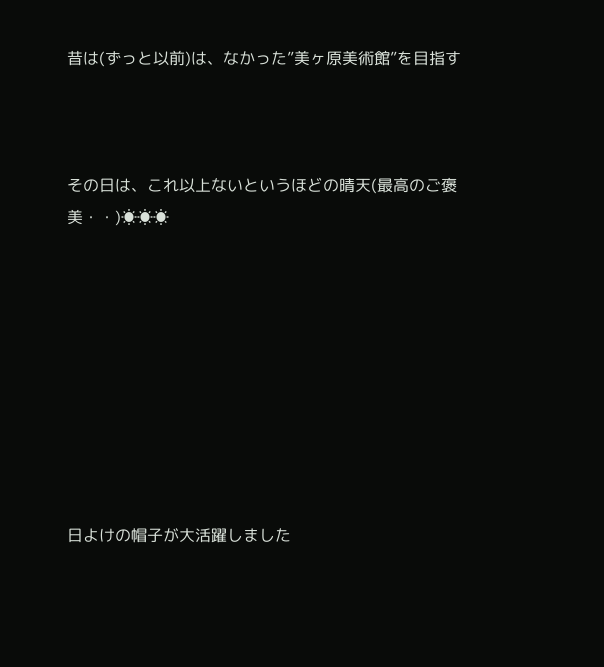昔は(ずっと以前)は、なかった”美ヶ原美術館”を目指す



その日は、これ以上ないというほどの晴天(最高のご褒美・・)☀☀☀









日よけの帽子が大活躍しました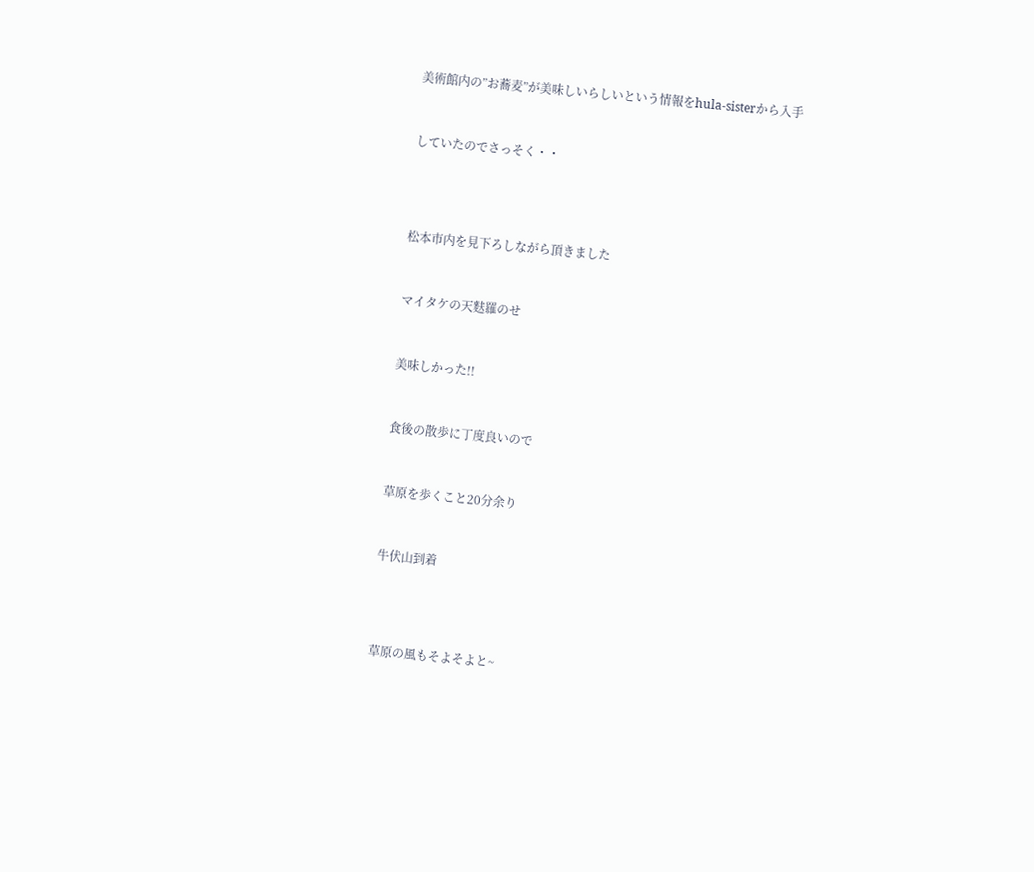美術館内の”お蕎麦”が美味しいらしいという情報をhula-sisterから入手



していたのでさっそく・・





松本市内を見下ろしながら頂きました



マイタケの天麩羅のせ



美味しかった!!



食後の散歩に丁度良いので



草原を歩くこと20分余り



牛伏山到着





草原の風もそよそよと~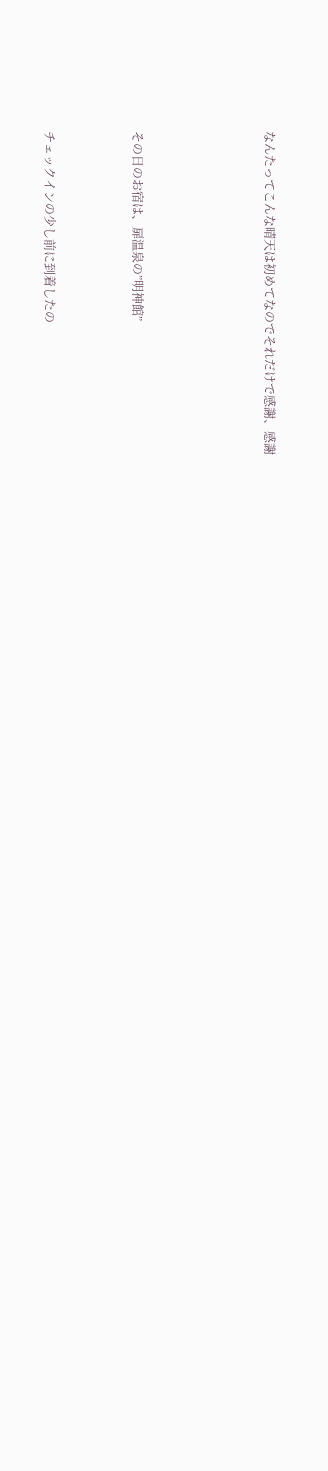なんたってこんな晴天は初めてなのでそれだけで感謝、感謝





その日のお宿は、扉温泉の”明神館”



チェックインの少し前に到着したの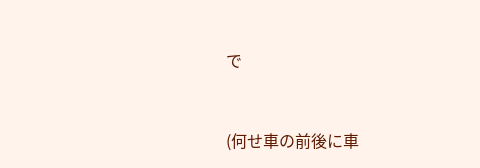で



(何せ車の前後に車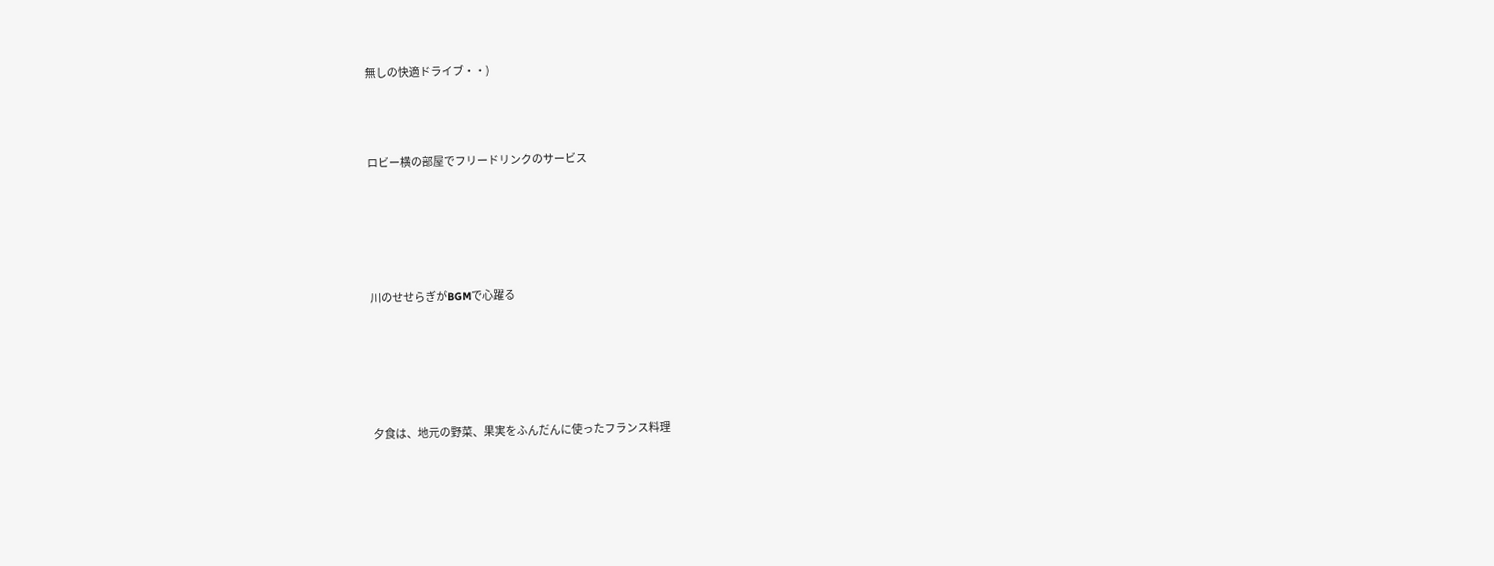無しの快適ドライブ・・)



ロビー横の部屋でフリードリンクのサービス





川のせせらぎがBGMで心躍る





夕食は、地元の野菜、果実をふんだんに使ったフランス料理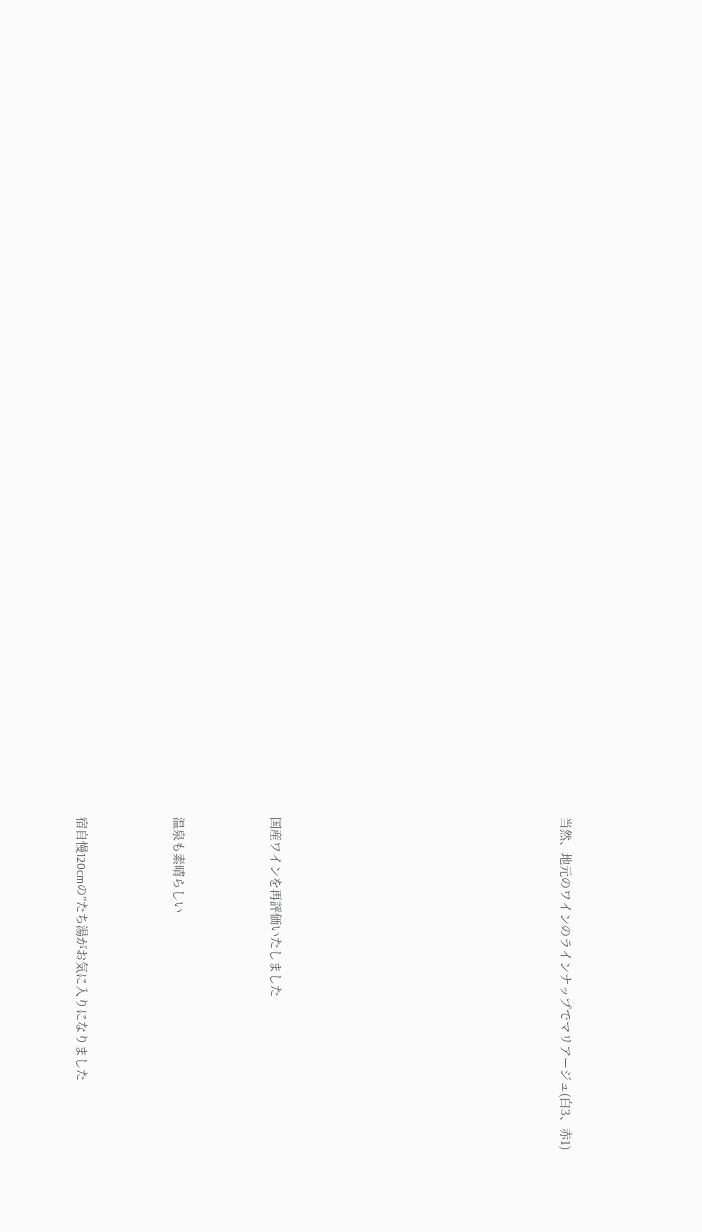当然、地元のワインのラインナップでマリアージュ(白3、赤1)











国産ワインを再評価いたしました



温泉も素晴らしい



宿自慢120cmの”たち湯がお気に入りになりました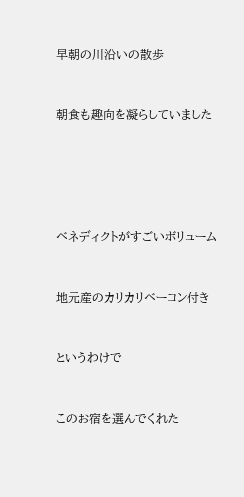早朝の川沿いの散歩



朝食も趣向を凝らしていました







ベネディクトがすごいボリューム



地元産のカリカリベーコン付き



というわけで



このお宿を選んでくれた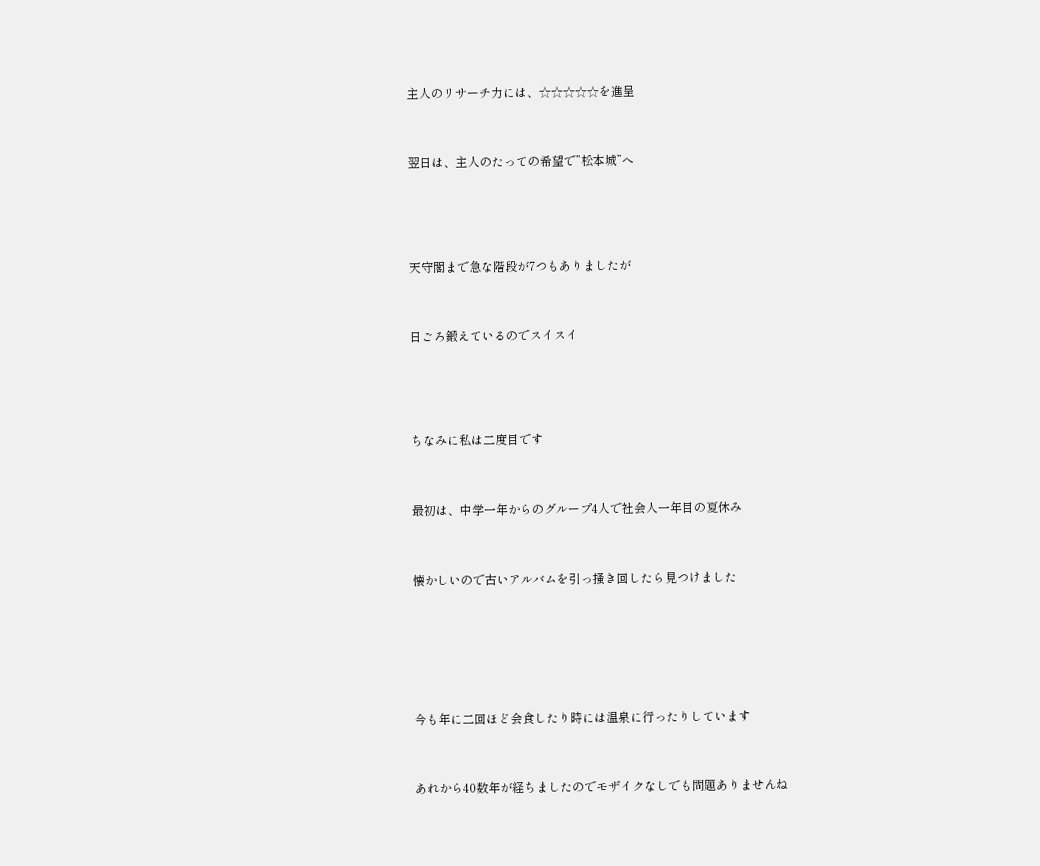主人のリサーチ力には、☆☆☆☆☆を進呈



翌日は、主人のたっての希望で”松本城”へ





天守閣まで急な階段が7つもありましたが



日ごろ鍛えているのでスイスイ





ちなみに私は二度目です



最初は、中学一年からのグループ4人で社会人一年目の夏休み



懐かしいので古いアルバムを引っ掻き回したら見つけました







今も年に二回ほど会食したり時には温泉に行ったりしています



あれから40数年が経ちましたのでモザイクなしでも問題ありませんね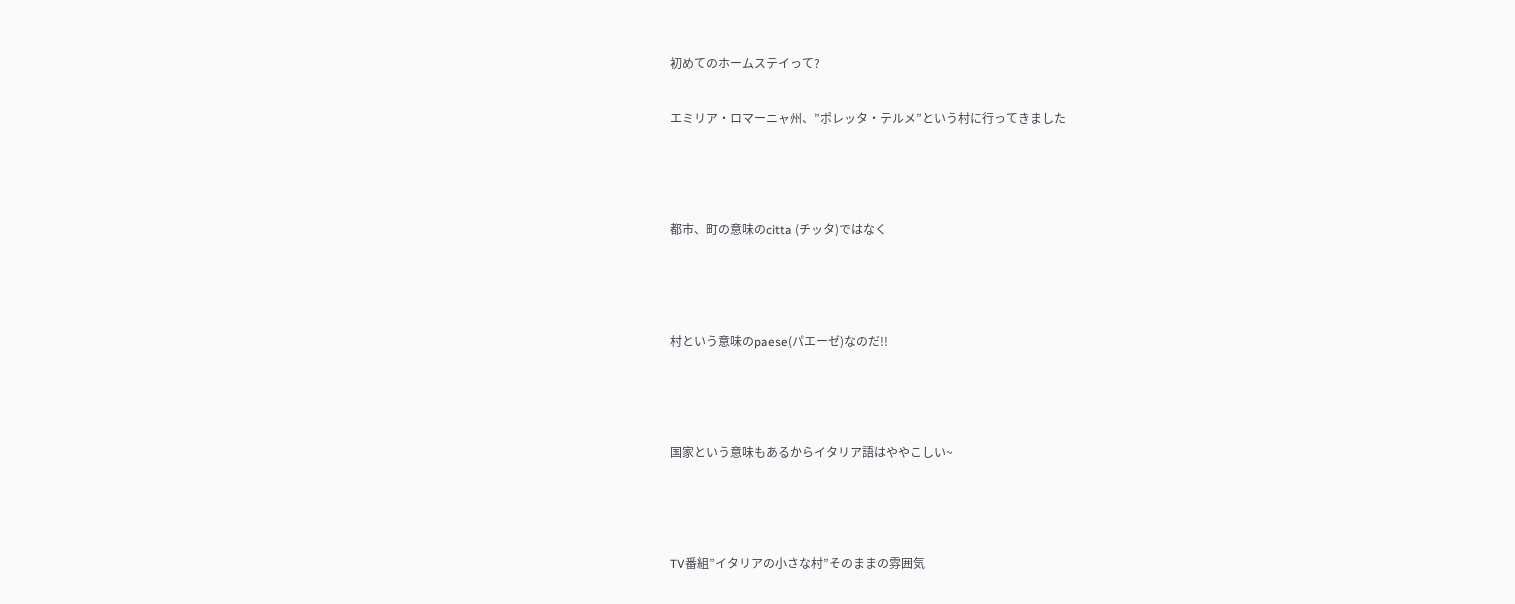初めてのホームステイって?

エミリア・ロマーニャ州、”ポレッタ・テルメ”という村に行ってきました



都市、町の意味のcitta (チッタ)ではなく



村という意味のpaese(パエーゼ)なのだ!!



国家という意味もあるからイタリア語はややこしい~



TV番組”イタリアの小さな村”そのままの雰囲気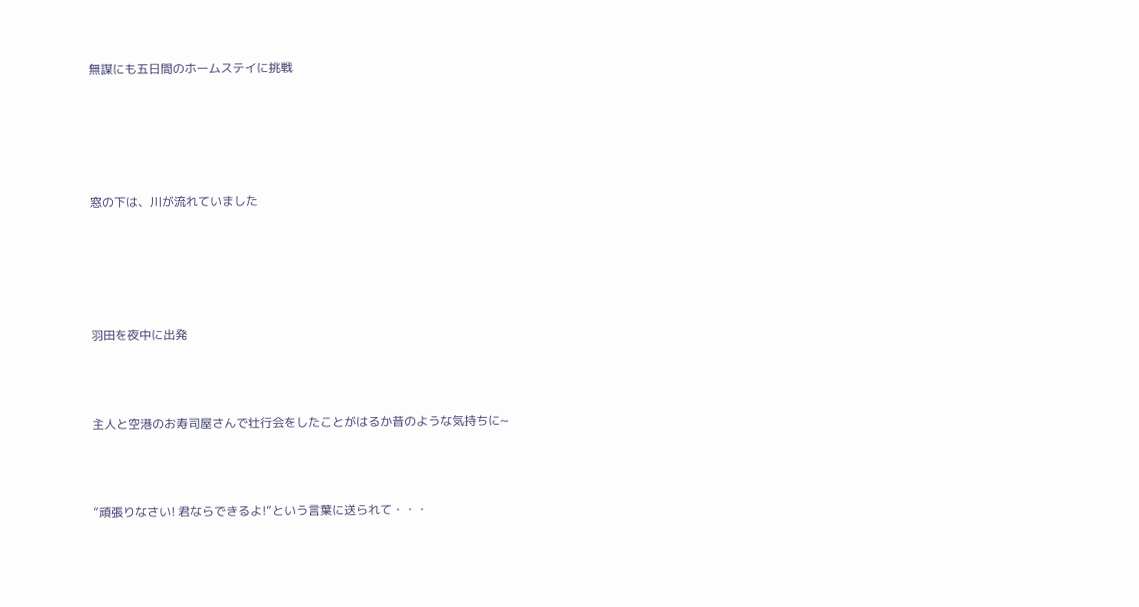無謀にも五日間のホームステイに挑戦





窓の下は、川が流れていました





羽田を夜中に出発



主人と空港のお寿司屋さんで壮行会をしたことがはるか昔のような気持ちに~



”頑張りなさい! 君ならできるよ!”という言葉に送られて・・・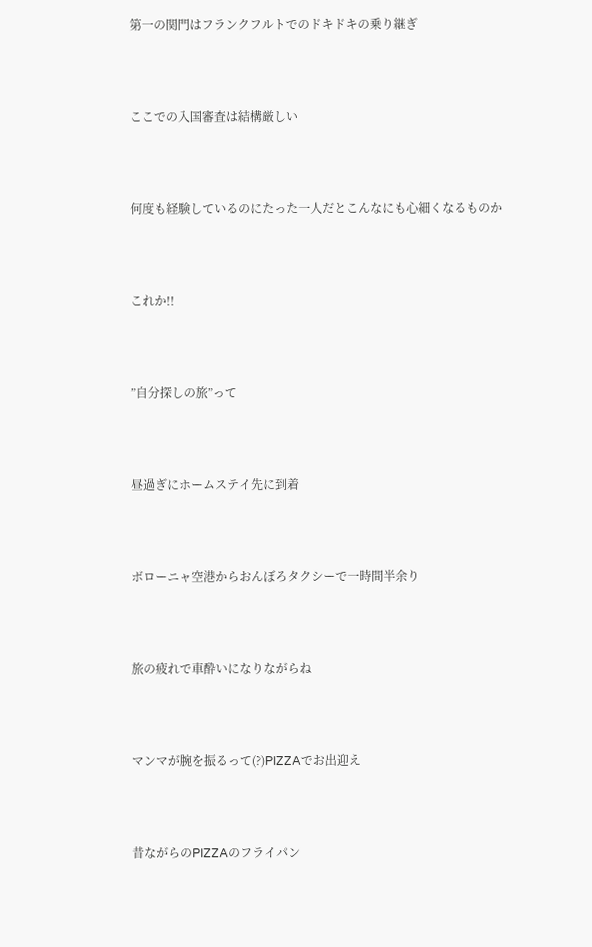第一の関門はフランクフルトでのドキドキの乗り継ぎ



ここでの入国審査は結構厳しい



何度も経験しているのにたった一人だとこんなにも心細くなるものか



これか!!



”自分探しの旅”って



昼過ぎにホームステイ先に到着



ボローニャ空港からおんぼろタクシーで一時間半余り



旅の疲れで車酔いになりながらね



マンマが腕を振るって(?)PIZZAでお出迎え



昔ながらのPIZZAのフライパン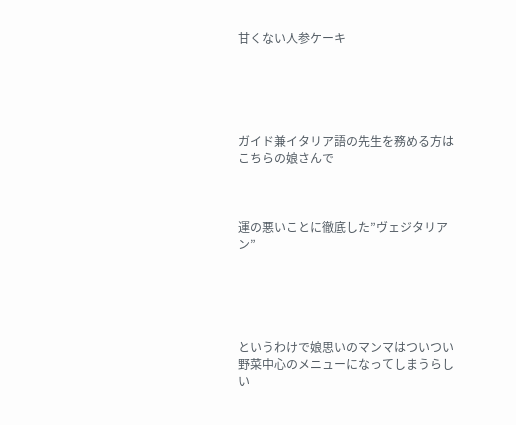甘くない人参ケーキ





ガイド兼イタリア語の先生を務める方はこちらの娘さんで



運の悪いことに徹底した”ヴェジタリアン”





というわけで娘思いのマンマはついつい野菜中心のメニューになってしまうらしい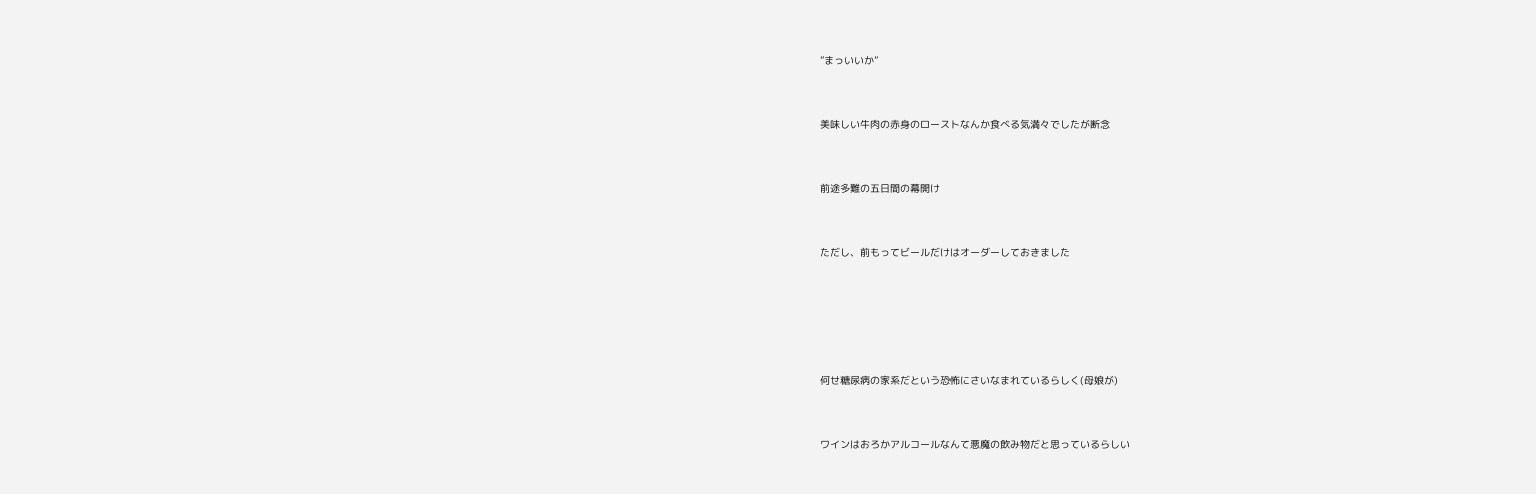”まっいいか”



美味しい牛肉の赤身のローストなんか食べる気満々でしたが断念



前途多難の五日間の幕開け



ただし、前もってビールだけはオーダーしておきました







何せ糖尿病の家系だという恐怖にさいなまれているらしく(母娘が)



ワインはおろかアルコールなんて悪魔の飲み物だと思っているらしい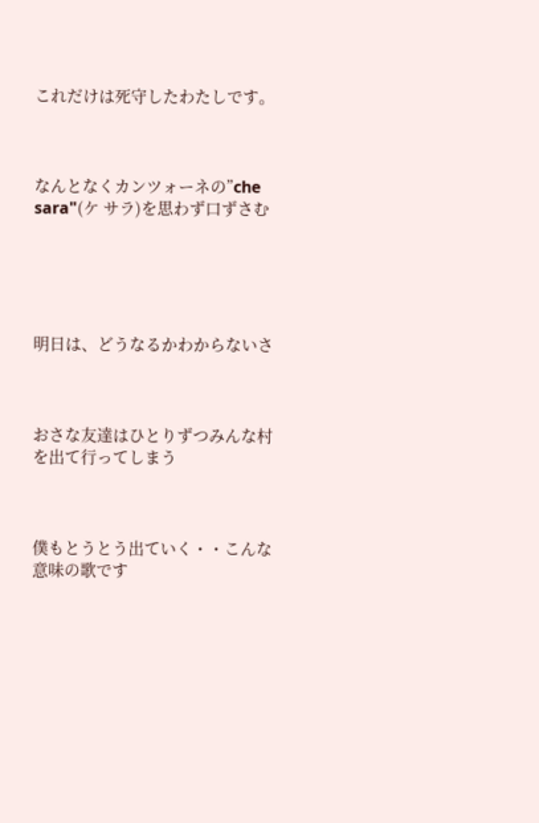これだけは死守したわたしです。



なんとなくカンツォーネの”che  sara"(ケ サラ)を思わず口ずさむ





明日は、どうなるかわからないさ



おさな友達はひとりずつみんな村を出て行ってしまう



僕もとうとう出ていく・・こんな意味の歌です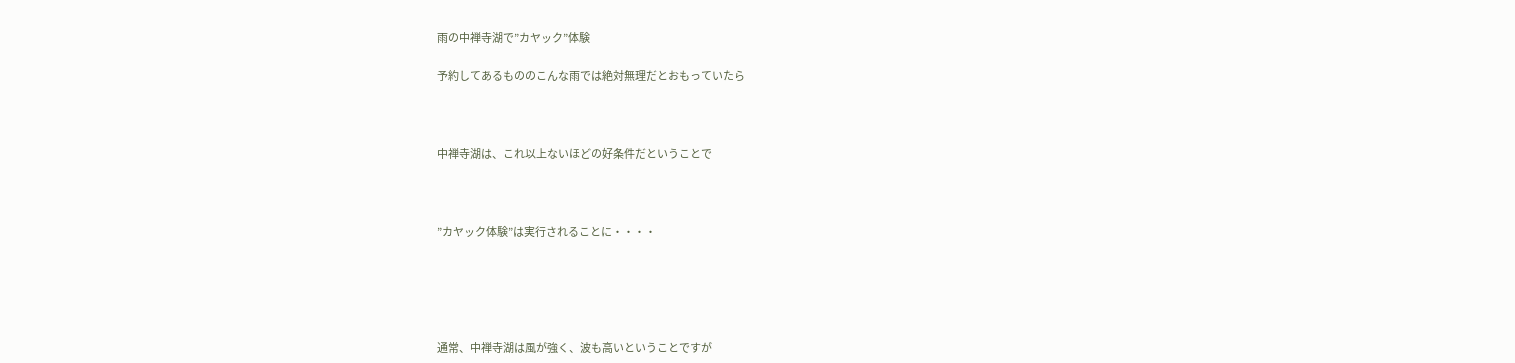雨の中禅寺湖で”カヤック”体験

予約してあるもののこんな雨では絶対無理だとおもっていたら



中禅寺湖は、これ以上ないほどの好条件だということで



”カヤック体験”は実行されることに・・・・





通常、中禅寺湖は風が強く、波も高いということですが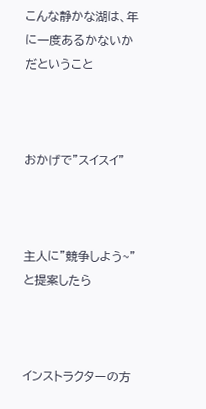こんな静かな湖は、年に一度あるかないかだということ



おかげで”スイスイ”



主人に”競争しよう~”と提案したら



インストラクターの方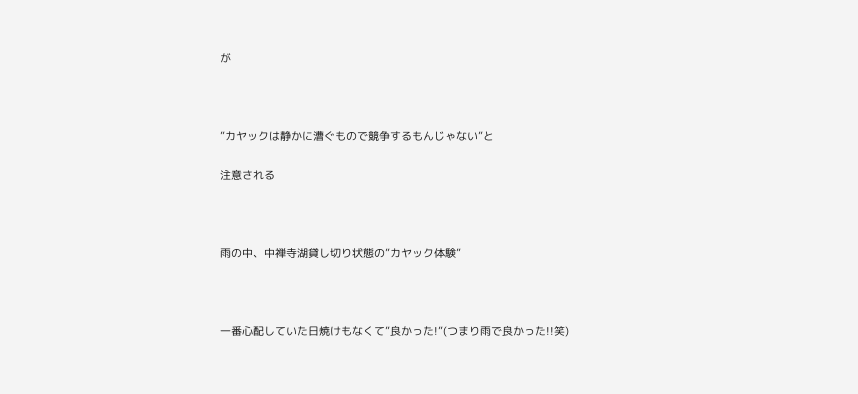が



”カヤックは静かに漕ぐもので競争するもんじゃない”と

注意される



雨の中、中禅寺湖貸し切り状態の”カヤック体験”



一番心配していた日焼けもなくて”良かった!”(つまり雨で良かった!!笑)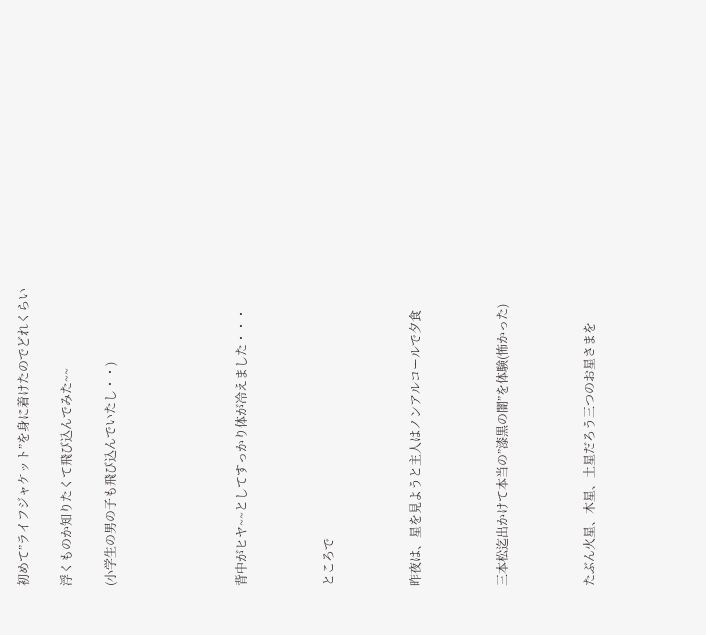初めて”ライフジャケット”を身に着けたのでどれくらい

浮くものか知りたくて飛び込んでみた~~

(小学生の男の子も飛び込んでいたし・・)





背中がヒヤ~~としてすっかり体が冷えました・・・



ところで



昨夜は、星を見ようと主人はノンアルコールで夕食



三本松迄出かけて本当の”漆黒の闇”を体験(怖かった)



たぶん火星、木星、土星だろう三つのお星さまを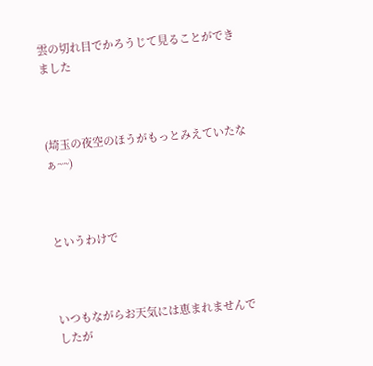雲の切れ目でかろうじて見ることができました



(埼玉の夜空のほうがもっとみえていたなぁ~~)



というわけで



いつもながらお天気には恵まれませんでしたが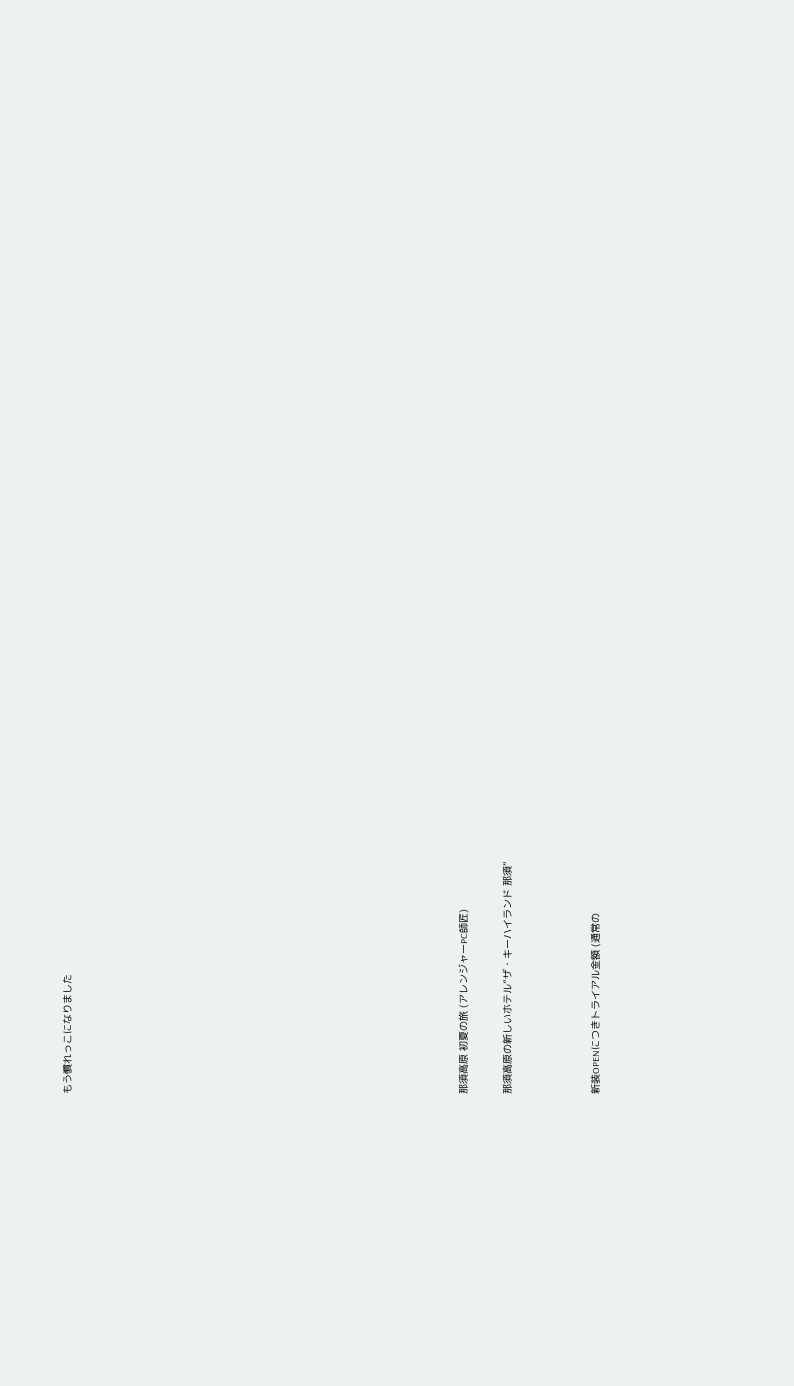もう慣れっこになりました

















那須高原 初夏の旅 (アレンジャーPC師匠)

那須高原の新しいホテル”ザ・キーハイランド 那須”



新装OPENにつきトライアル金額 (通常の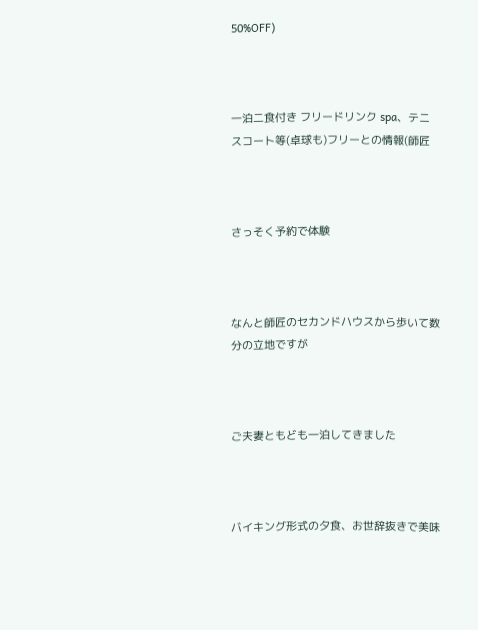50%OFF)



一泊二食付き フリードリンク spa、テニスコート等(卓球も)フリーとの情報(師匠



さっそく予約で体験



なんと師匠のセカンドハウスから歩いて数分の立地ですが



ご夫妻ともども一泊してきました



バイキング形式の夕食、お世辞抜きで美味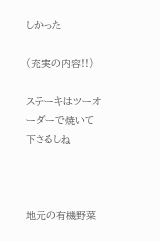しかった

(充実の内容!!)

ステーキはツーオーダーで焼いて下さるしね



地元の有機野菜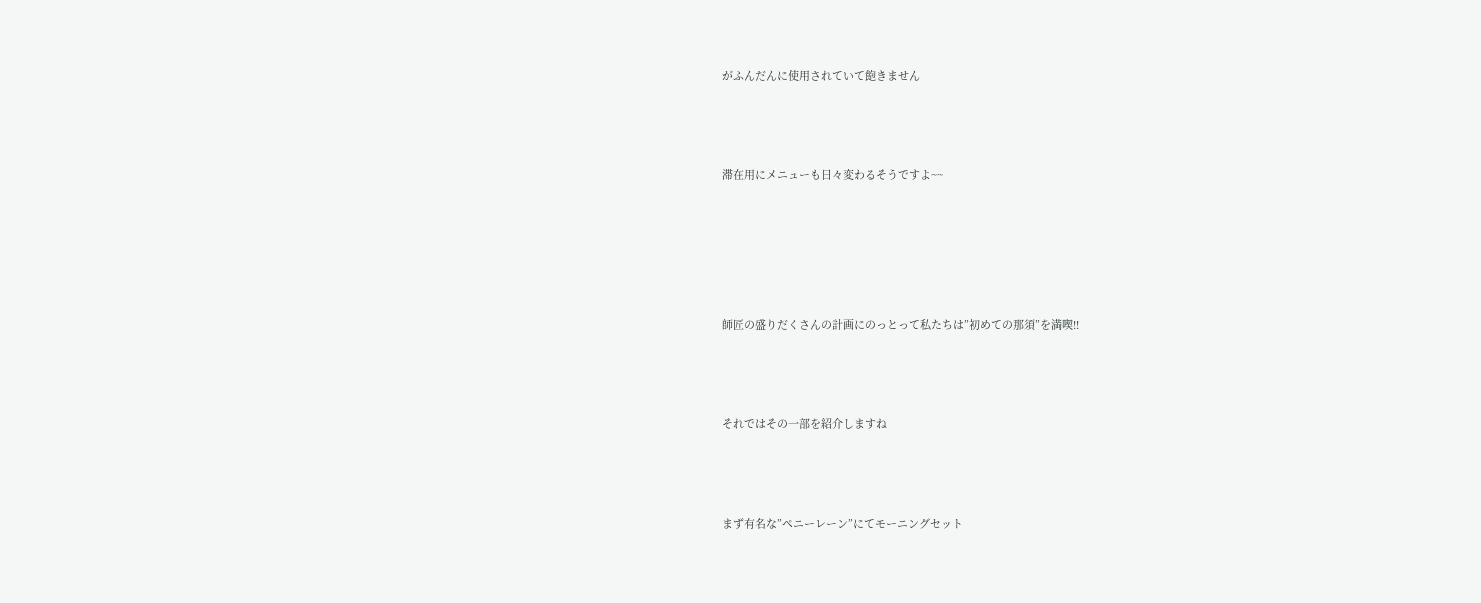がふんだんに使用されていて飽きません



滞在用にメニューも日々変わるそうですよ~~





師匠の盛りだくさんの計画にのっとって私たちは”初めての那須”を満喫!!



それではその一部を紹介しますね



まず有名な”ペニーレーン”にてモーニングセット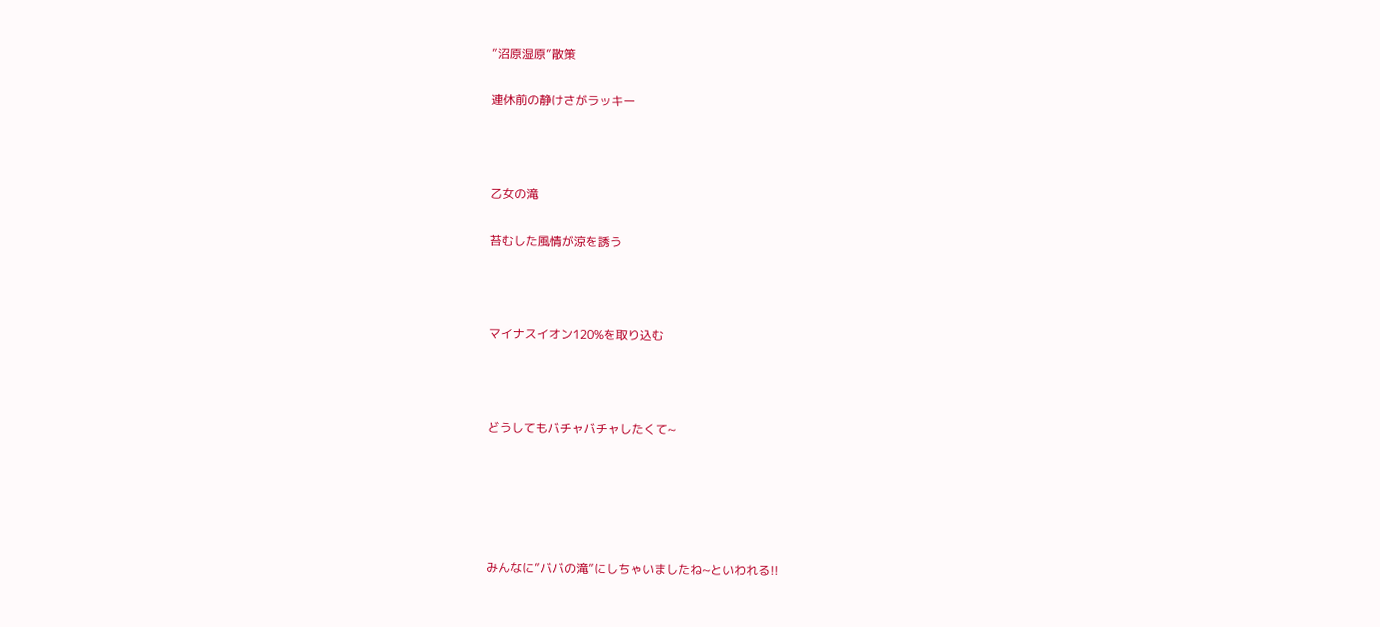”沼原湿原”散策

連休前の静けさがラッキー



乙女の滝

苔むした風情が涼を誘う



マイナスイオン120%を取り込む



どうしてもバチャバチャしたくて~





みんなに”ババの滝”にしちゃいましたね~といわれる!!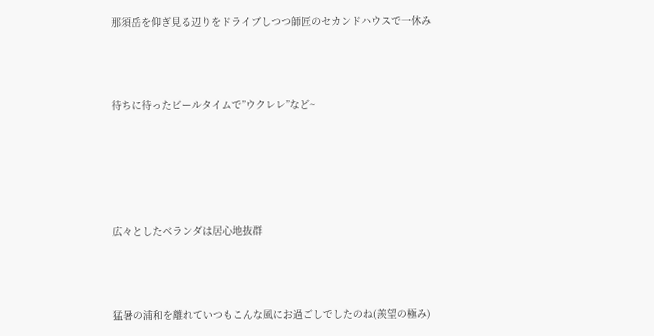那須岳を仰ぎ見る辺りをドライブしつつ師匠のセカンドハウスで一休み



待ちに待ったビールタイムで”ウクレレ”など~





広々としたベランダは居心地抜群



猛暑の浦和を離れていつもこんな風にお過ごしでしたのね(羨望の極み)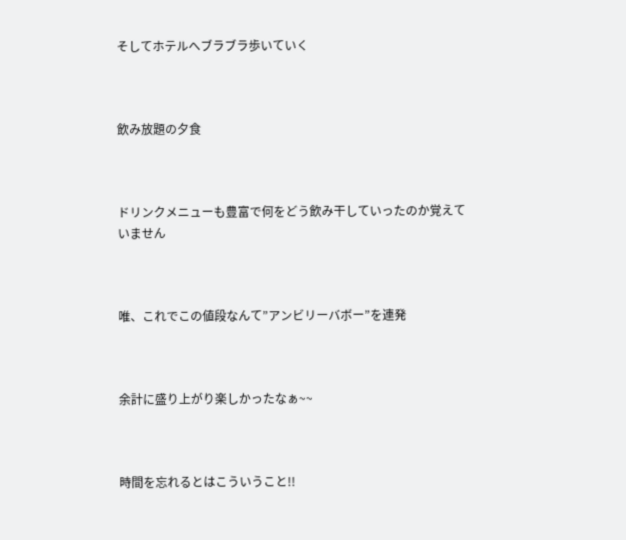そしてホテルへブラブラ歩いていく



飲み放題の夕食



ドリンクメニューも豊富で何をどう飲み干していったのか覚えていません



唯、これでこの値段なんて”アンビリーバボー”を連発



余計に盛り上がり楽しかったなぁ~~



時間を忘れるとはこういうこと!!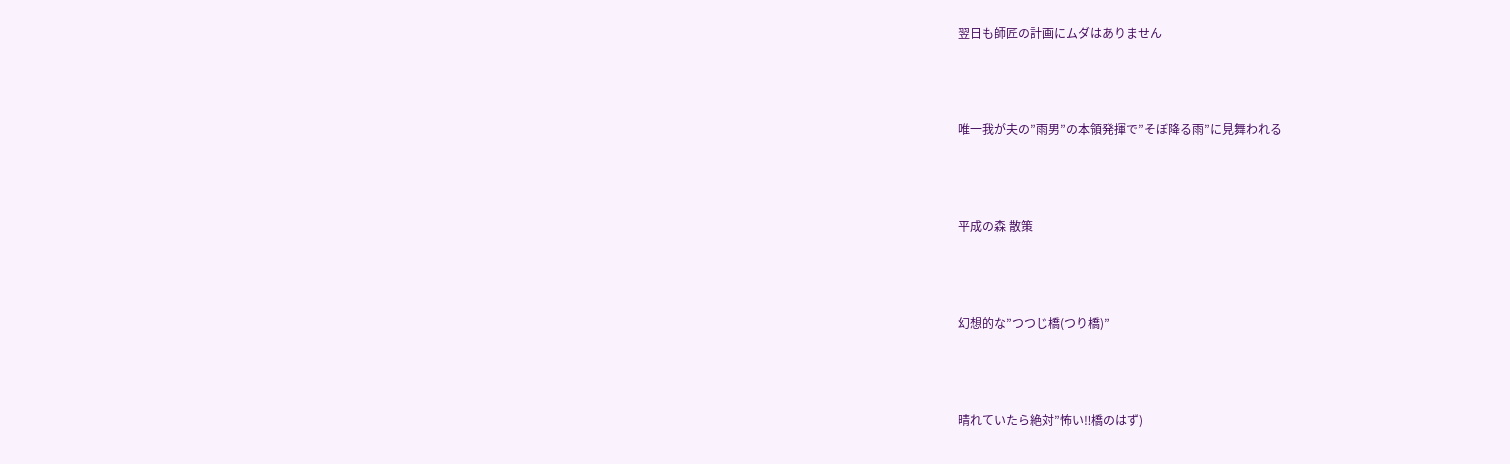翌日も師匠の計画にムダはありません



唯一我が夫の”雨男”の本領発揮で”そぼ降る雨”に見舞われる



平成の森 散策



幻想的な”つつじ橋(つり橋)”



晴れていたら絶対”怖い‼橋のはず)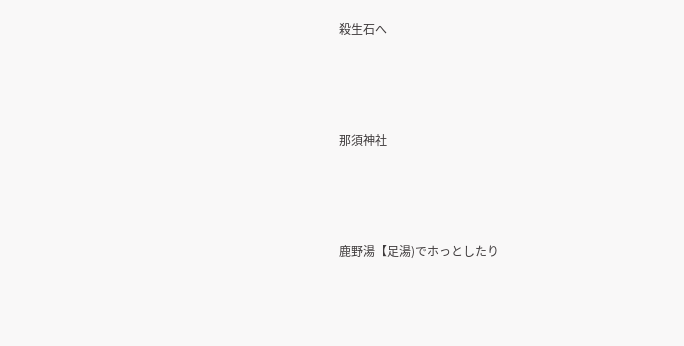殺生石へ



那須神社



鹿野湯【足湯)でホっとしたり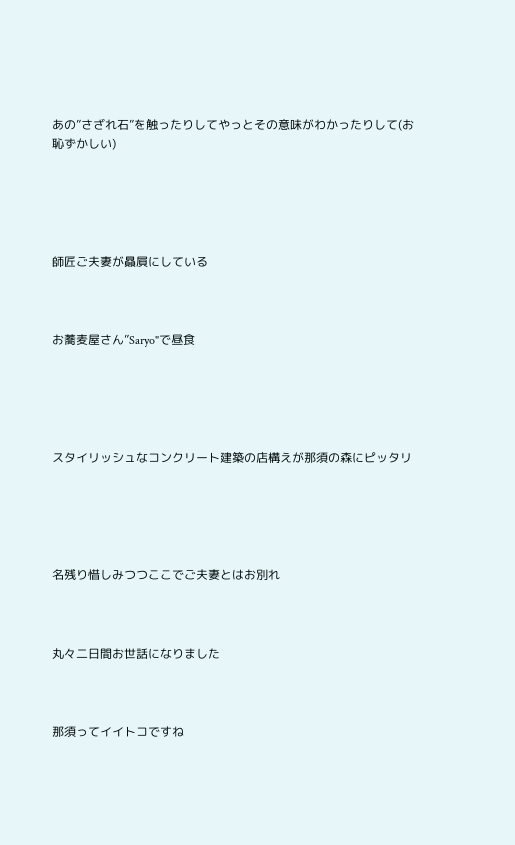あの”さざれ石”を触ったりしてやっとその意味がわかったりして(お恥ずかしい)





師匠ご夫妻が贔屓にしている



お蕎麦屋さん”Saryo"で昼食





スタイリッシュなコンクリート建築の店構えが那須の森にピッタリ





名残り惜しみつつここでご夫妻とはお別れ



丸々二日間お世話になりました



那須ってイイトコですね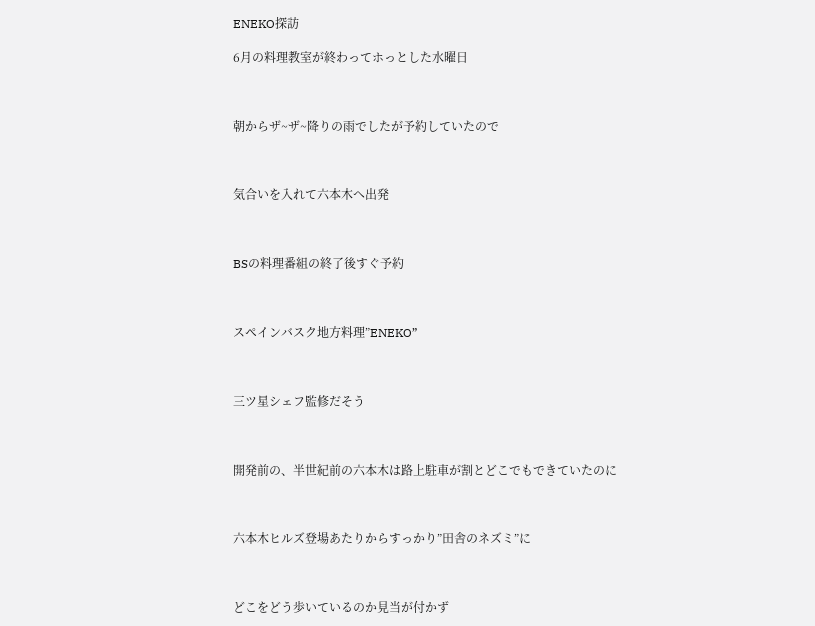ENEKO探訪

6月の料理教室が終わってホっとした水曜日



朝からザ~ザ~降りの雨でしたが予約していたので



気合いを入れて六本木へ出発



BSの料理番組の終了後すぐ予約



スペインバスク地方料理”ENEKO”



三ツ星シェフ監修だそう



開発前の、半世紀前の六本木は路上駐車が割とどこでもできていたのに



六本木ヒルズ登場あたりからすっかり”田舎のネズミ”に



どこをどう歩いているのか見当が付かず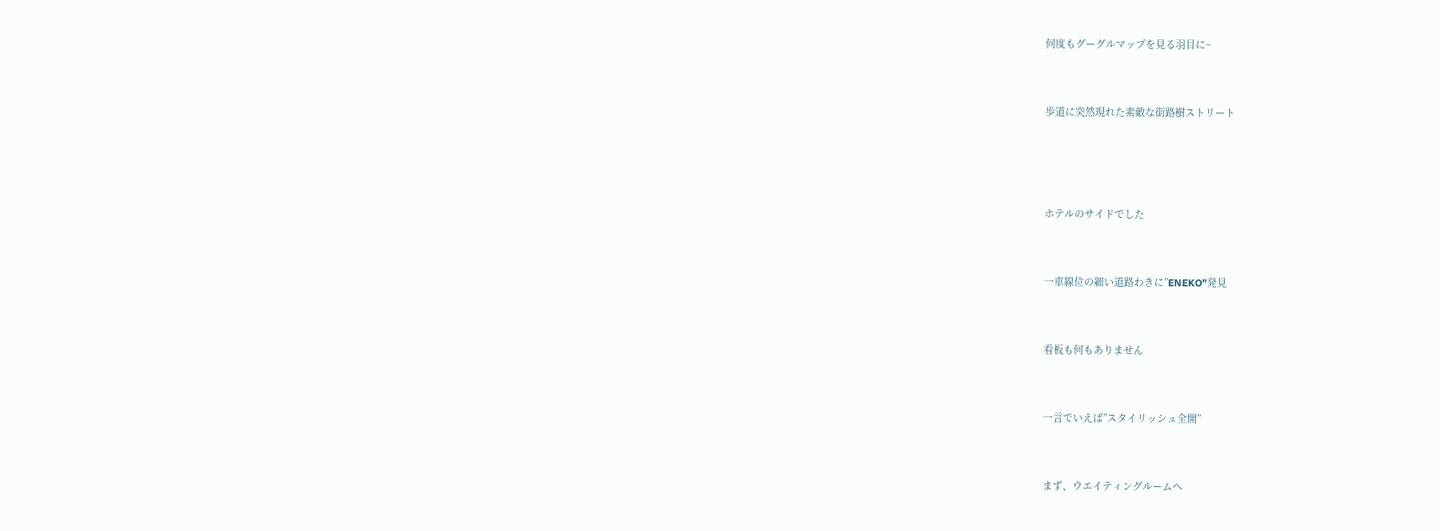何度もグーグルマップを見る羽目に~



歩道に突然現れた素敵な街路樹ストリート





ホテルのサイドでした



一車線位の細い道路わきに”ENEKO”発見



看板も何もありません



一言でいえば”スタイリッシュ全開”



まず、ウエイティングルームへ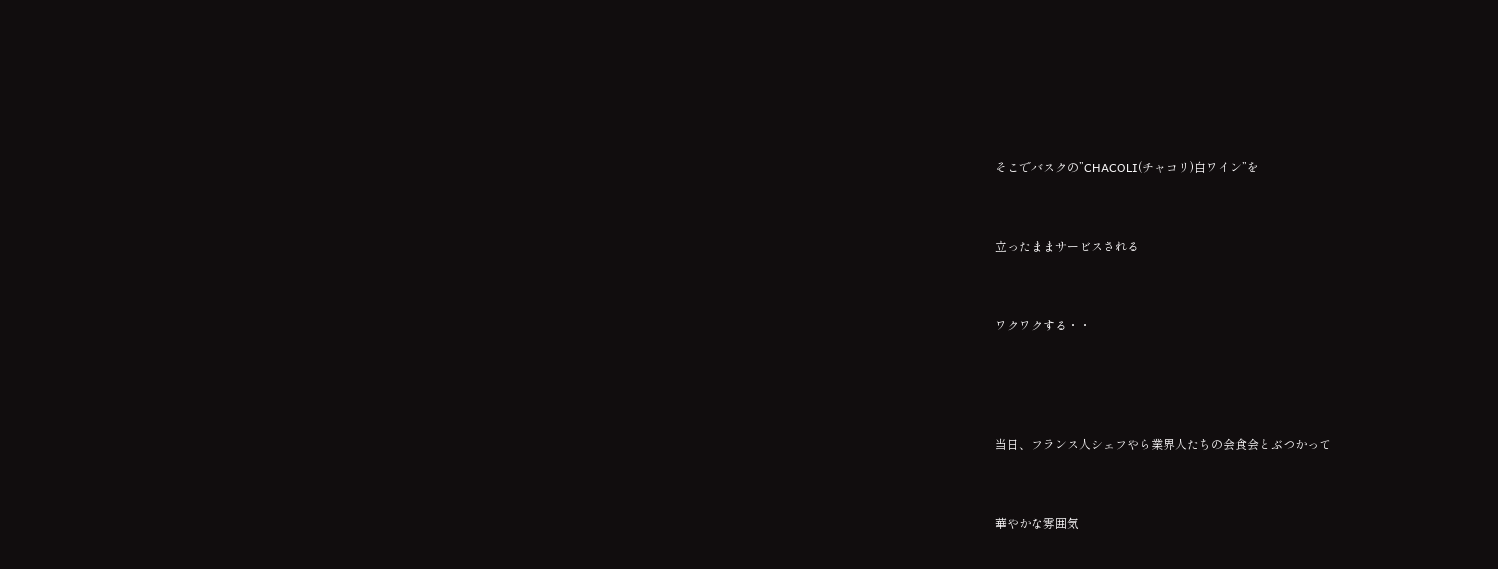そこでバスクの”CHACOLI(チャコリ)白ワイン”を



立ったままサービスされる



ワクワクする・・





当日、フランス人シェフやら業界人たちの会食会とぶつかって



華やかな雰囲気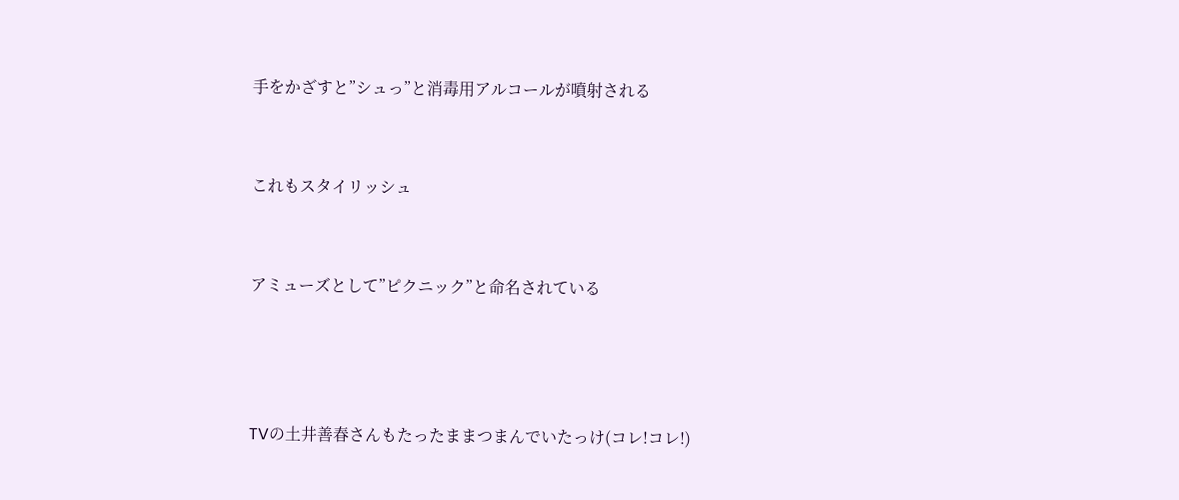手をかざすと”シュっ”と消毒用アルコールが噴射される



これもスタイリッシュ



アミューズとして”ピクニック”と命名されている





TVの土井善春さんもたったままつまんでいたっけ(コレ!コレ!)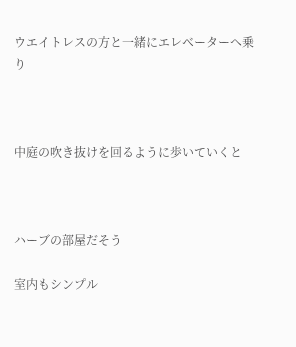ウエイトレスの方と一緒にエレベーターへ乗り



中庭の吹き抜けを回るように歩いていくと



ハーブの部屋だそう

室内もシンプル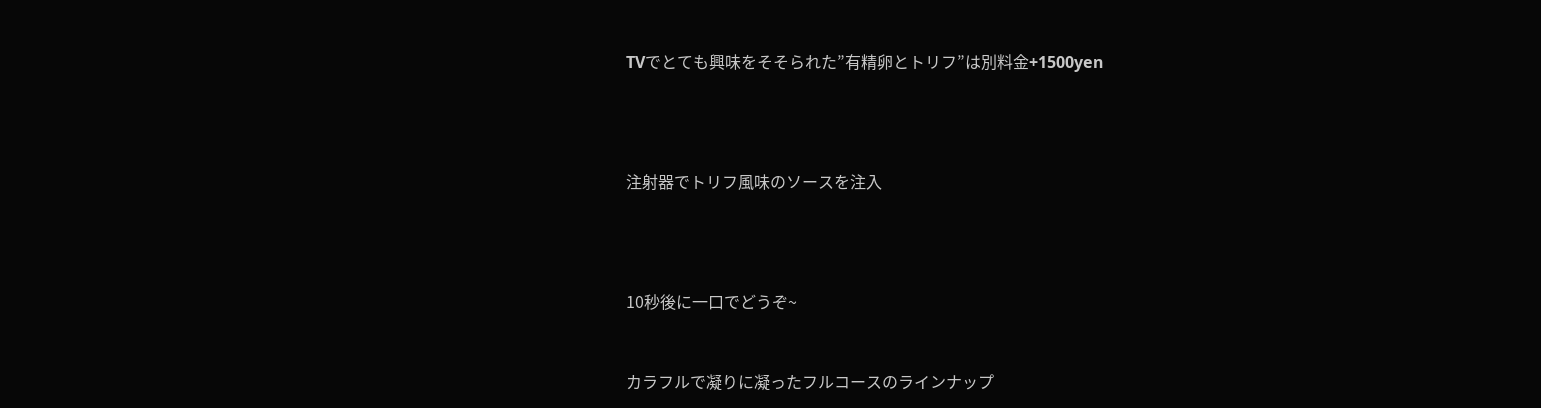TVでとても興味をそそられた”有精卵とトリフ”は別料金+1500yen





注射器でトリフ風味のソースを注入





10秒後に一口でどうぞ~



カラフルで凝りに凝ったフルコースのラインナップ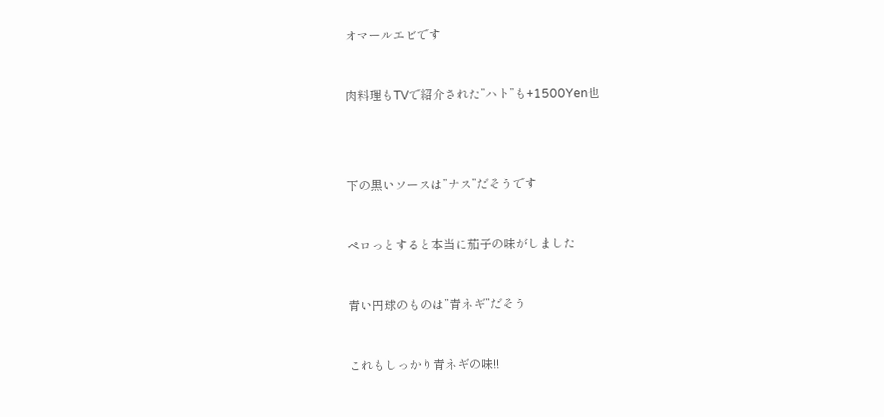オマールエビです



肉料理もTVで紹介された”ハト”も+1500Yen也





下の黒いソースは”ナス”だそうです



ペロっとすると本当に茄子の味がしました



青い円球のものは”青ネギ”だそう



これもしっかり青ネギの味!!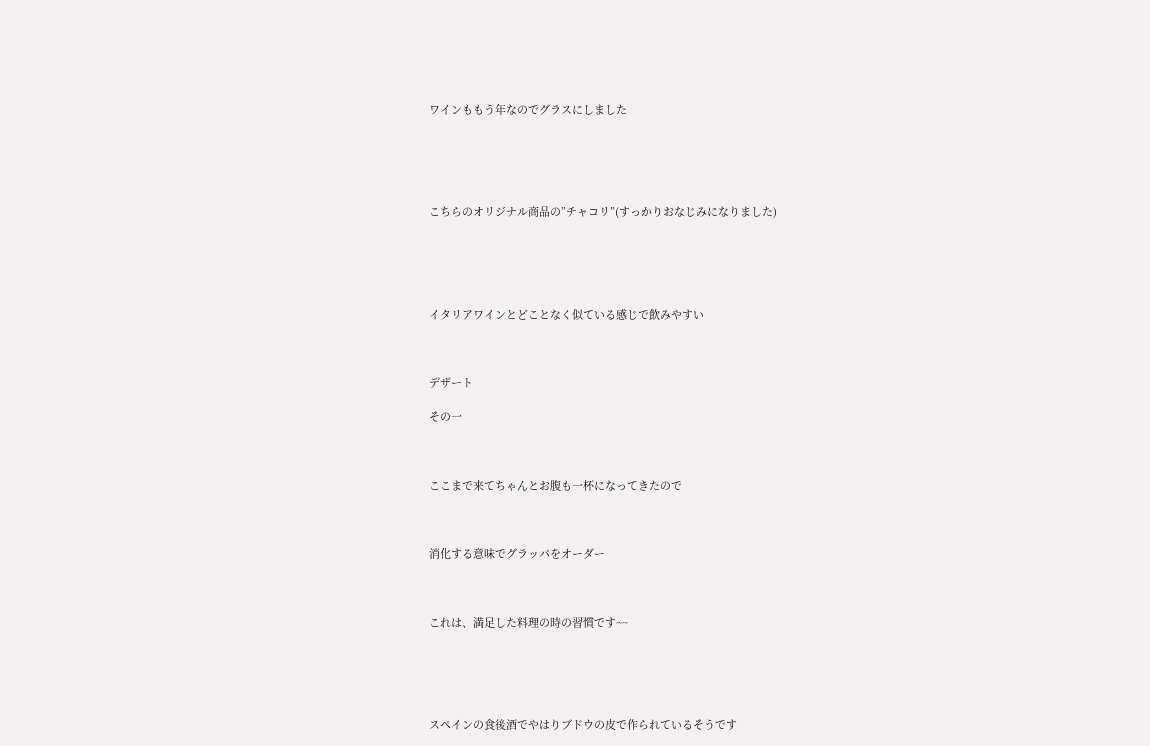ワインももう年なのでグラスにしました





こちらのオリジナル商品の”チャコリ”(すっかりおなじみになりました)





イタリアワインとどことなく似ている感じで飲みやすい



デザート

その一



ここまで来てちゃんとお腹も一杯になってきたので



消化する意味でグラッパをオーダー



これは、満足した料理の時の習慣です~~





スペインの食後酒でやはりブドウの皮で作られているそうです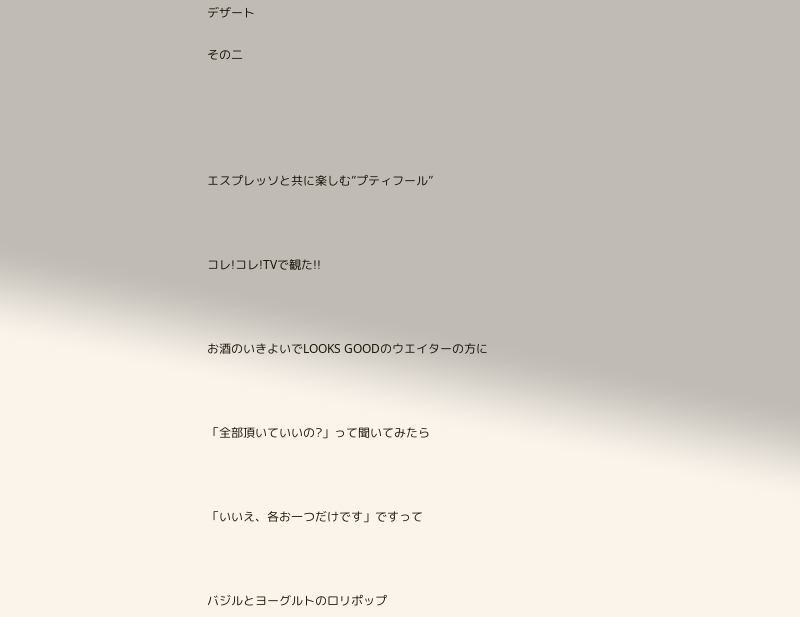デザート

その二





エスプレッソと共に楽しむ”プティフール”



コレ!コレ!TVで観た!!



お酒のいきよいでLOOKS GOODのウエイターの方に



「全部頂いていいの?」って聞いてみたら



「いいえ、各お一つだけです」ですって



バジルとヨーグルトのロリポップ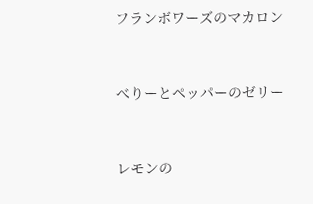フランボワーズのマカロン



べりーとペッパーのゼリー



レモンの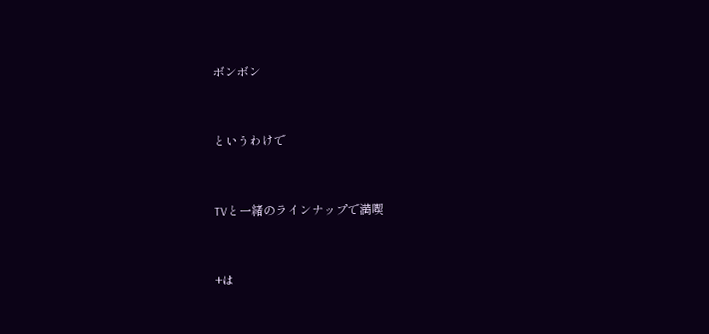ボンボン



というわけで



TVと一緒のラインナップで満喫



+は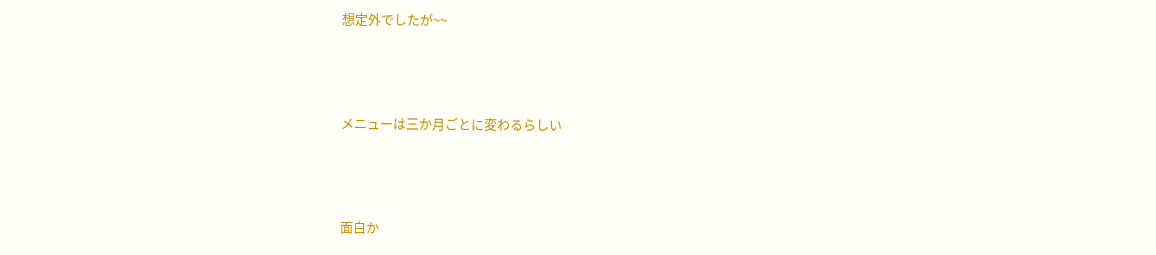想定外でしたが~~



メニューは三か月ごとに変わるらしい



面白か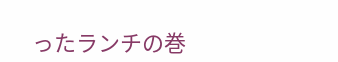ったランチの巻